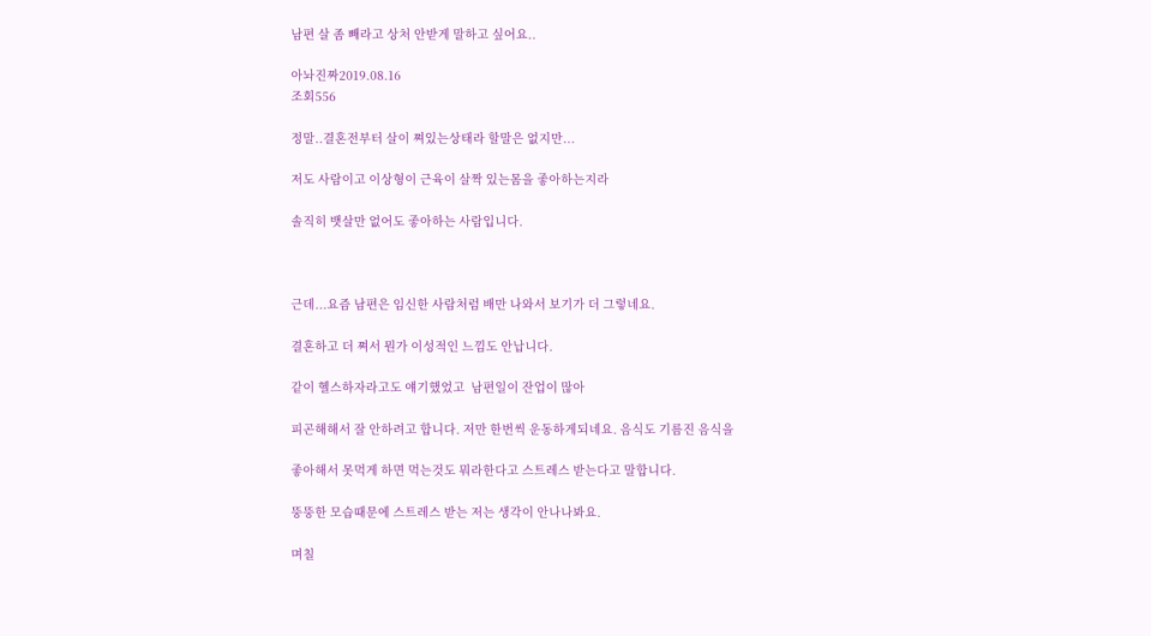남편 살 좀 빼라고 상처 안받게 말하고 싶어요..

아놔진짜2019.08.16
조회556

정말..결혼전부터 살이 쪄있는상태라 할말은 없지만...

저도 사람이고 이상형이 근육이 살짝 있는몸을 좋아하는지라

솔직히 뱃살만 없어도 좋아하는 사람입니다.



근데...요즘 남편은 임신한 사람처럼 배만 나와서 보기가 더 그렇네요.

결혼하고 더 쪄서 뭔가 이성적인 느낌도 안납니다.

같이 헬스하자라고도 얘기했었고  남편일이 잔업이 많아

피곤해해서 잘 안하려고 합니다. 저만 한번씩 운동하게되네요. 음식도 기름진 음식을

좋아해서 못먹게 하면 먹는것도 뭐라한다고 스트레스 받는다고 말합니다.

뚱뚱한 모습때문에 스트레스 받는 저는 생각이 안나나봐요.

며칠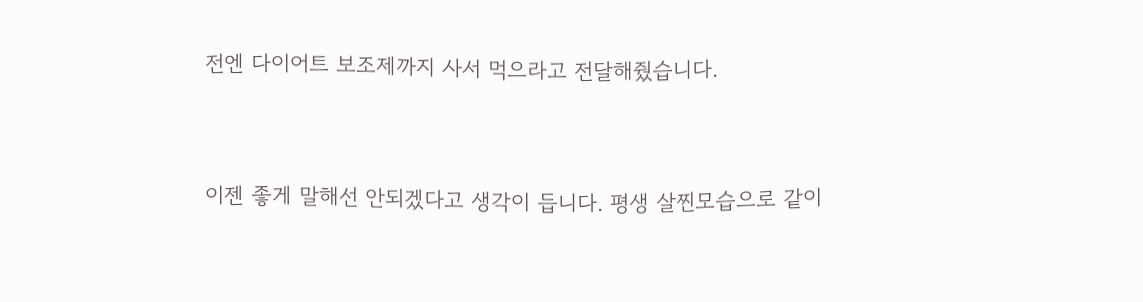전엔 다이어트 보조제까지 사서 먹으라고 전달해줬습니다.



이젠 좋게 말해선 안되겠다고 생각이 듭니다. 평생 살찐모습으로 같이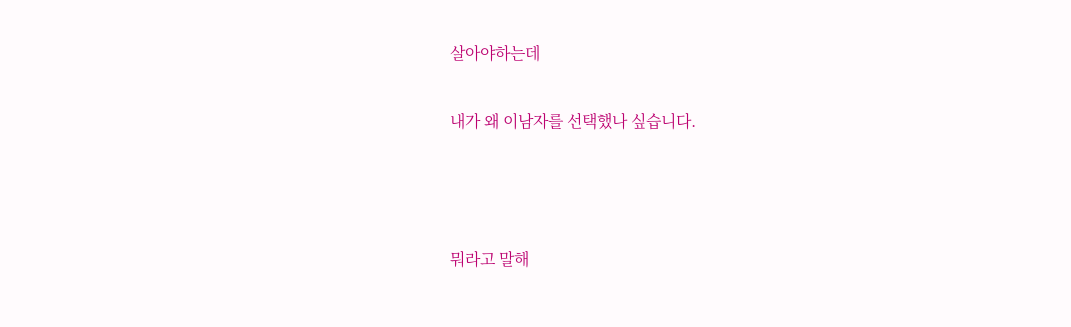살아야하는데

내가 왜 이남자를 선택했나 싶습니다.



뭐라고 말해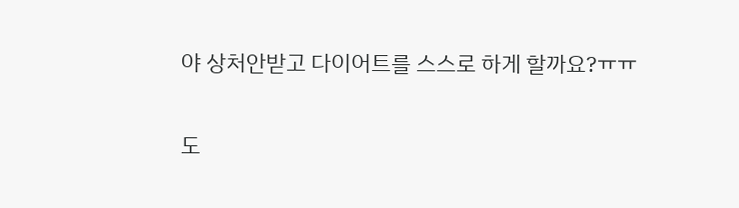야 상처안받고 다이어트를 스스로 하게 할까요?ㅠㅠ

도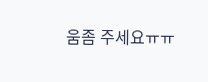움좀 주세요ㅠㅠ